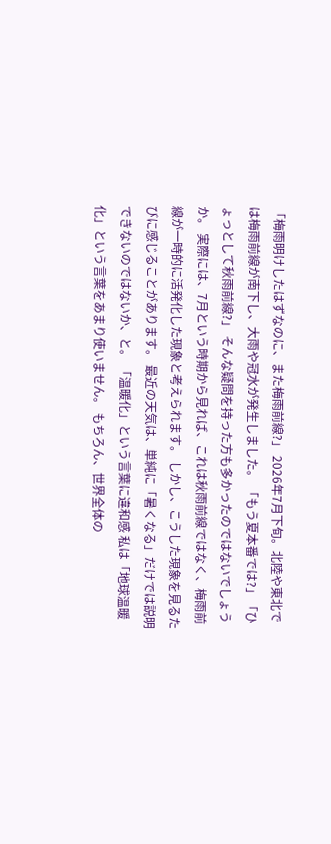「梅雨明けしたはずなのに、また梅雨前線?」 2026年7月下旬。北陸や東北では梅雨前線が南下し、大雨や冠水が発生しました。 「もう夏本番では?」「ひょっとして秋雨前線?」 そんな疑問を持った方も多かったのではないでしょうか。 実際には、7月という時期から見れば、これは秋雨前線ではなく、梅雨前線が一時的に活発化した現象と考えられます。 しかし、こうした現象を見るたびに感じることがあります。 最近の天気は、単純に「暑くなる」だけでは説明できないのではないか、と。 「温暖化」という言葉に違和感 私は「地球温暖化」という言葉をあまり使いません。 もちろん、世界全体の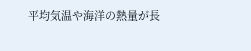平均気温や海洋の熱量が長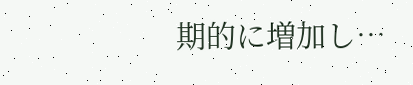期的に増加し…